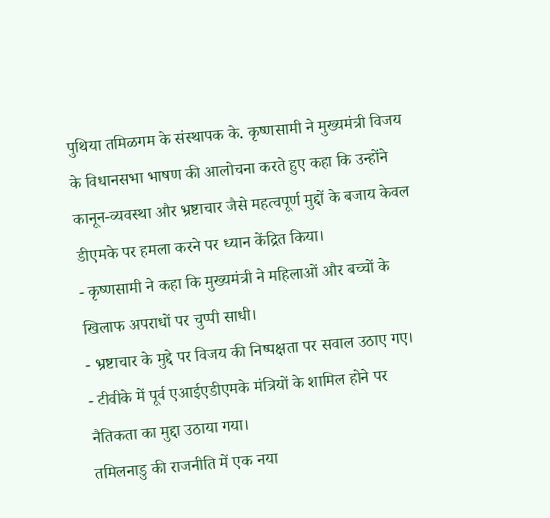पुथिया तमिळगम के संस्थापक के. कृष्णसामी ने मुख्यमंत्री विजय के विधानसभा भाषण की आलोचना करते हुए कहा कि उन्होंने कानून-व्यवस्था और भ्रष्टाचार जैसे महत्वपूर्ण मुद्दों के बजाय केवल डीएमके पर हमला करने पर ध्यान केंद्रित किया।
- कृष्णसामी ने कहा कि मुख्यमंत्री ने महिलाओं और बच्चों के खिलाफ अपराधों पर चुप्पी साधी।
- भ्रष्टाचार के मुद्दे पर विजय की निष्पक्षता पर सवाल उठाए गए।
- टीवीके में पूर्व एआईएडीएमके मंत्रियों के शामिल होने पर नैतिकता का मुद्दा उठाया गया।
तमिलनाडु की राजनीति में एक नया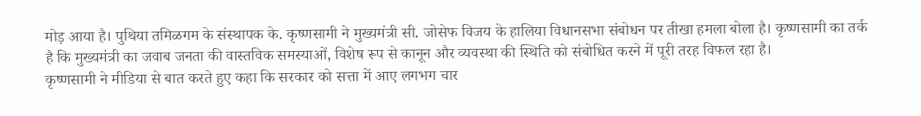मोड़ आया है। पुथिया तमिळगम के संस्थापक के. कृष्णसामी ने मुख्यमंत्री सी. जोसेफ विजय के हालिया विधानसभा संबोधन पर तीखा हमला बोला है। कृष्णसामी का तर्क है कि मुख्यमंत्री का जवाब जनता की वास्तविक समस्याओं, विशेष रूप से कानून और व्यवस्था की स्थिति को संबोधित करने में पूरी तरह विफल रहा है।
कृष्णसामी ने मीडिया से बात करते हुए कहा कि सरकार को सत्ता में आए लगभग चार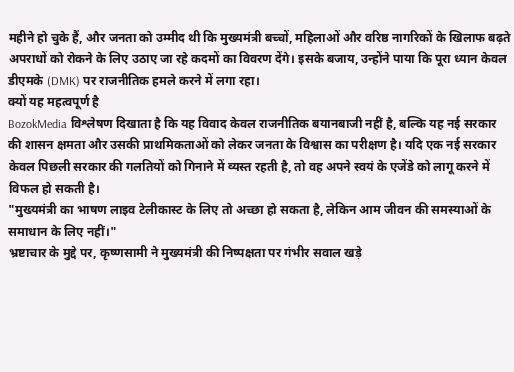महीने हो चुके हैं, और जनता को उम्मीद थी कि मुख्यमंत्री बच्चों, महिलाओं और वरिष्ठ नागरिकों के खिलाफ बढ़ते अपराधों को रोकने के लिए उठाए जा रहे कदमों का विवरण देंगे। इसके बजाय, उन्होंने पाया कि पूरा ध्यान केवल डीएमके (DMK) पर राजनीतिक हमले करने में लगा रहा।
क्यों यह महत्वपूर्ण है
BozokMedia विश्लेषण दिखाता है कि यह विवाद केवल राजनीतिक बयानबाजी नहीं है, बल्कि यह नई सरकार की शासन क्षमता और उसकी प्राथमिकताओं को लेकर जनता के विश्वास का परीक्षण है। यदि एक नई सरकार केवल पिछली सरकार की गलतियों को गिनाने में व्यस्त रहती है, तो वह अपने स्वयं के एजेंडे को लागू करने में विफल हो सकती है।
"मुख्यमंत्री का भाषण लाइव टेलीकास्ट के लिए तो अच्छा हो सकता है, लेकिन आम जीवन की समस्याओं के समाधान के लिए नहीं।"
भ्रष्टाचार के मुद्दे पर, कृष्णसामी ने मुख्यमंत्री की निष्पक्षता पर गंभीर सवाल खड़े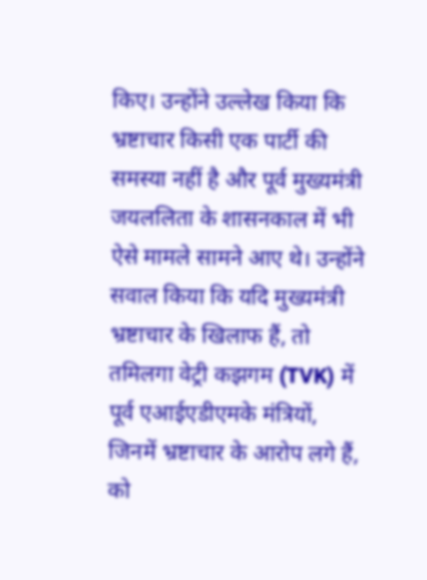किए। उन्होंने उल्लेख किया कि भ्रष्टाचार किसी एक पार्टी की समस्या नहीं है और पूर्व मुख्यमंत्री जयललिता के शासनकाल में भी ऐसे मामले सामने आए थे। उन्होंने सवाल किया कि यदि मुख्यमंत्री भ्रष्टाचार के खिलाफ हैं, तो तमिलगा वेट्री कझगम (TVK) में पूर्व एआईएडीएमके मंत्रियों, जिनमें भ्रष्टाचार के आरोप लगे हैं, को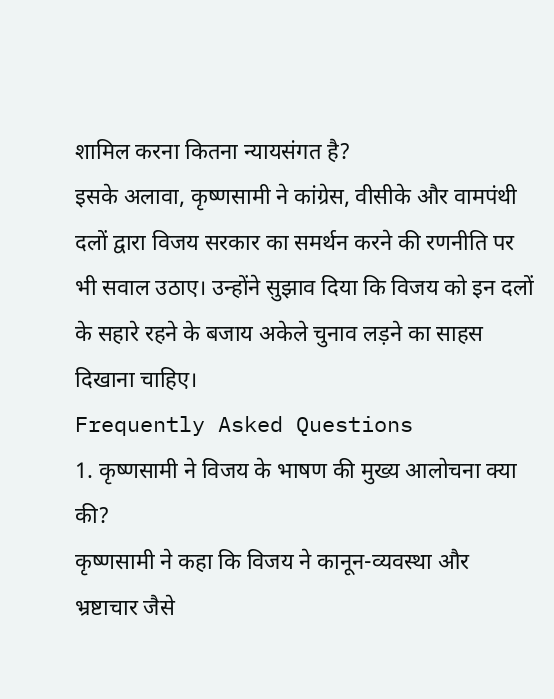शामिल करना कितना न्यायसंगत है?
इसके अलावा, कृष्णसामी ने कांग्रेस, वीसीके और वामपंथी दलों द्वारा विजय सरकार का समर्थन करने की रणनीति पर भी सवाल उठाए। उन्होंने सुझाव दिया कि विजय को इन दलों के सहारे रहने के बजाय अकेले चुनाव लड़ने का साहस दिखाना चाहिए।
Frequently Asked Questions
1. कृष्णसामी ने विजय के भाषण की मुख्य आलोचना क्या की?
कृष्णसामी ने कहा कि विजय ने कानून-व्यवस्था और भ्रष्टाचार जैसे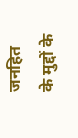जनहित के मुद्दों के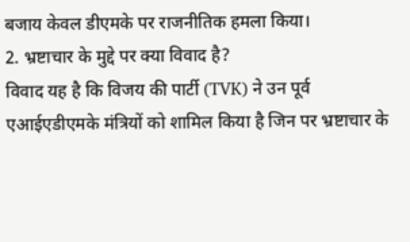बजाय केवल डीएमके पर राजनीतिक हमला किया।
2. भ्रष्टाचार के मुद्दे पर क्या विवाद है?
विवाद यह है कि विजय की पार्टी (TVK) ने उन पूर्व एआईएडीएमके मंत्रियों को शामिल किया है जिन पर भ्रष्टाचार के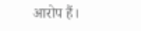आरोप हैं।